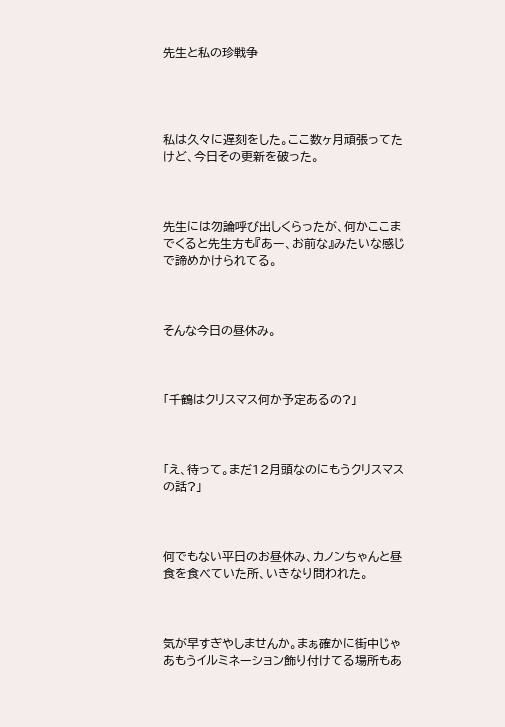先生と私の珍戦争




私は久々に遅刻をした。ここ数ヶ月頑張ってたけど、今日その更新を破った。



先生には勿論呼び出しくらったが、何かここまでくると先生方も『あー、お前な』みたいな感じで諦めかけられてる。



そんな今日の昼休み。



「千鶴はクリスマス何か予定あるの?」



「え、待って。まだ12月頭なのにもうクリスマスの話?」



何でもない平日のお昼休み、カノンちゃんと昼食を食べていた所、いきなり問われた。



気が早すぎやしませんか。まぁ確かに街中じゃあもうイルミネーション飾り付けてる場所もあ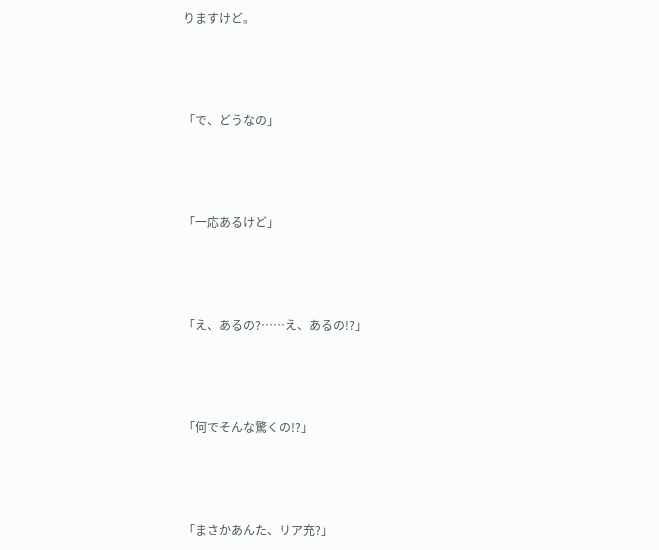りますけど。



「で、どうなの」



「一応あるけど」



「え、あるの?……え、あるの!?」



「何でそんな驚くの!?」



「まさかあんた、リア充?」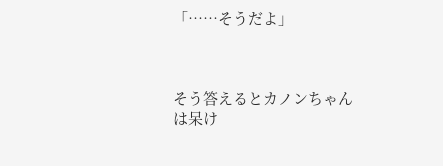「……そうだよ」



そう答えるとカノンちゃんは呆け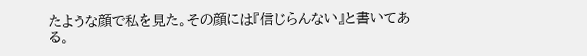たような顔で私を見た。その顔には『信じらんない』と書いてある。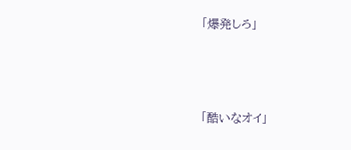「爆発しろ」



「酷いなオイ」